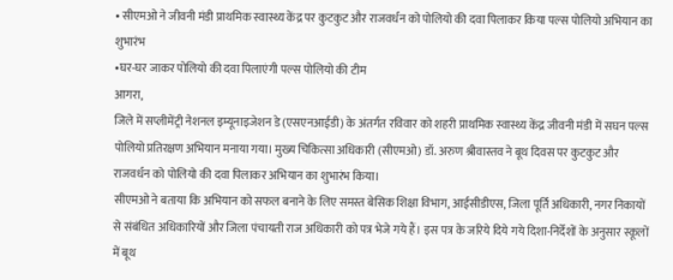• सीएमओ ने जीवनी मंडी प्राथमिक स्वास्थ्य केंद्र पर कुटकुट और राजवर्धन को पोलियो की दवा पिलाकर किया पल्स पोलियो अभियान का शुभारंभ
•घर-घर जाकर पोलियो की दवा पिलाएंगी पल्स पोलियो की टीम
आगरा,
जिले में सप्लीमेंट्री नेशनल इम्यूनाइजेशन डे (एसएनआईडी) के अंतर्गत रविवार को शहरी प्राथमिक स्वास्थ्य केंद्र जीवनी मंडी में सघन पल्स पोलियो प्रतिरक्षण अभियान मनाया गया। मुख्य चिकित्सा अधिकारी (सीएमओ) डॉ. अरुण श्रीवास्तव ने बूथ दिवस पर कुटकुट और राजवर्धन को पोलियो की दवा पिलाकर अभियान का शुभारंभ किया।
सीएमओ ने बताया कि अभियान को सफल बनाने के लिए समस्त बेसिक शिक्षा विभाग, आईसीडीएस, जिला पूर्ति अधिकारी, नगर निकायों से संबंधित अधिकारियों और जिला पंचायती राज अधिकारी को पत्र भेजे गये हैं। इस पत्र के जरिये दिये गये दिशा-निर्देशों के अनुसार स्कूलों में बूथ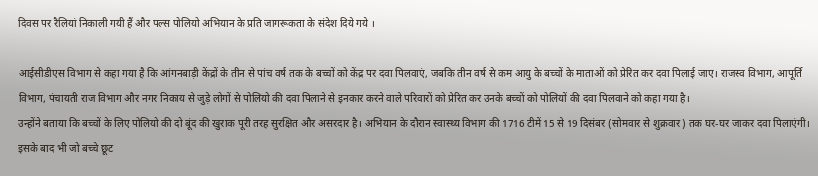दिवस पर रैलियां निकाली गयी हैं और पल्स पोलियो अभियान के प्रति जागरूकता के संदेश दिये गये ।

आईसीडीएस विभाग से कहा गया है कि आंगनबाड़ी केंद्रों के तीन से पांच वर्ष तक के बच्चों को केंद्र पर दवा पिलवाएं, जबकि तीन वर्ष से कम आयु के बच्चों के माताओं को प्रेरित कर दवा पिलाई जाए। राजस्व विभाग, आपूर्ति विभाग, पंचायती राज विभाग और नगर निकाय से जुड़े लोगों से पोलियो की दवा पिलाने से इनकार करने वाले परिवारों को प्रेरित कर उनके बच्चों को पोलियों की दवा पिलवाने को कहा गया है।
उन्होंने बताया कि बच्चों के लिए पोलियो की दो बूंद की खुराक पूरी तरह सुरक्षित और असरदार है। अभियान के दौरान स्वास्थ्य विभाग की 1716 टीमें 15 से 19 दिसंबर (सोमवार से शुक्रवार) तक घर-घर जाकर दवा पिलाएंगी। इसके बाद भी जो बच्चे छूट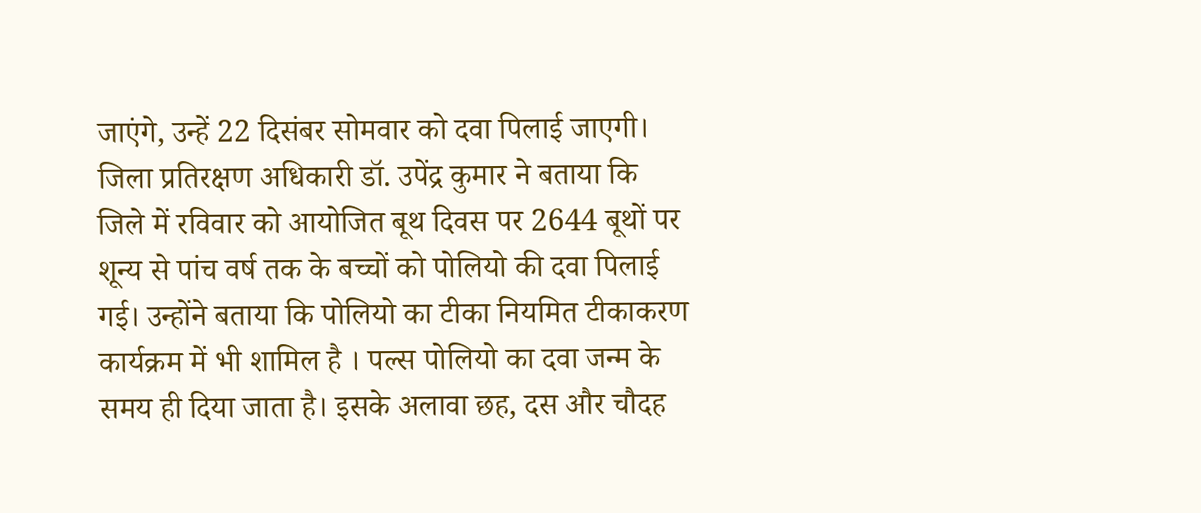जाएंगे, उन्हें 22 दिसंबर सोमवार को दवा पिलाई जाएगी।
जिला प्रतिरक्षण अधिकारी डॉ. उपेंद्र कुमार ने बताया कि जिले में रविवार को आयोजित बूथ दिवस पर 2644 बूथों पर शून्य से पांच वर्ष तक के बच्चों को पोलियो की दवा पिलाई गई। उन्होंने बताया कि पोलियो का टीका नियमित टीकाकरण कार्यक्रम में भी शामिल है । पल्स पोलियो का दवा जन्म के समय ही दिया जाता है। इसके अलावा छह, दस और चौदह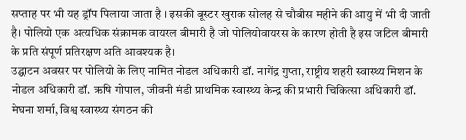सप्ताह पर भी यह ड्रॉप पिलाया जाता है । इसकी बूस्टर खुराक सोलह से चौबीस महीने की आयु में भी दी जाती है। पोलियो एक अत्यधिक संक्रामक वायरल बीमारी है जो पोलियोवायरस के कारण होती है इस जटिल बीमारी के प्रति संपूर्ण प्रतिरक्षण अति आवश्यक है।
उद्घाटन अवसर पर पोलियो के लिए नामित नोडल अधिकारी डॉ. नागेंद्र गुप्ता, राष्ट्रीय शहरी स्वास्थ्य मिशन के नोडल अधिकारी डॉ. ऋषि गोपाल, जीवनी मंडी प्राथमिक स्वास्थ्य केन्द्र की प्रभारी चिकित्सा अधिकारी डॉ. मेघना शर्मा, विश्व स्वास्थ्य संगठन की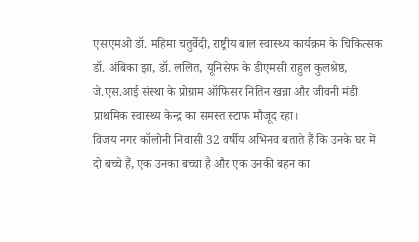एसएमओ डॉ. महिमा चतुर्वेदी, राष्ट्रीय बाल स्वास्थ्य कार्यक्रम के चिकित्सक डॉ. अंबिका झा, डॉ. ललित, यूनिसेफ के डीएमसी राहुल कुलश्रेष्ठ, जे.एस.आई संस्था के प्रोग्राम ऑफिसर नितिन खन्ना और जीवनी मंडी प्राथमिक स्वास्थ्य केन्द्र का समस्त स्टाफ मौजूद रहा।
विजय नगर कॉलोनी निवासी 32 वर्षीय अभिनव बताते हैं कि उनके घर में दो बच्चे हैं, एक उनका बच्चा है और एक उनकी बहन का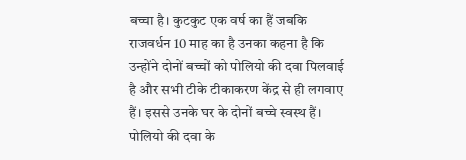बच्चा है। कुटकुट एक वर्ष का हैं जबकि राजवर्धन 10 माह का है उनका कहना है कि उन्होंने दोनों बच्चों को पोलियो की दवा पिलवाई है और सभी टीके टीकाकरण केंद्र से ही लगवाए हैं। इससे उनके घर के दोनों बच्चे स्वस्थ हैं। पोलियो की दवा के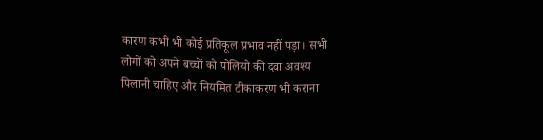कारण कभी भी कोई प्रतिकूल प्रभाव नहीं पड़ा। सभी लोगों को अपने बच्चों को पोलियो की दवा अवश्य पिलानी चाहिए और नियमित टीकाकरण भी कराना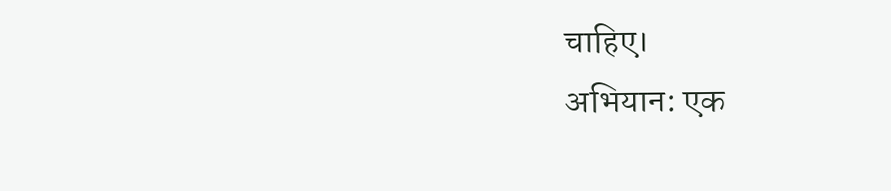चाहिए।
अभियान: एक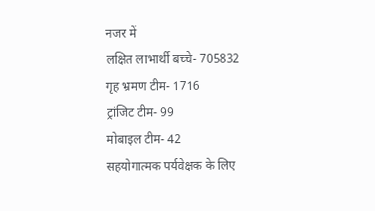नजर में
लक्षित लाभार्थी बच्चे- 705832
गृह भ्रमण टीम- 1716
ट्रांजिट टीम- 99
मोबाइल टीम- 42
सहयोगात्मक पर्यवेक्षक के लिए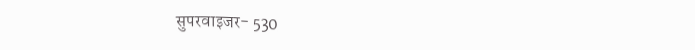सुपरवाइजर- 530